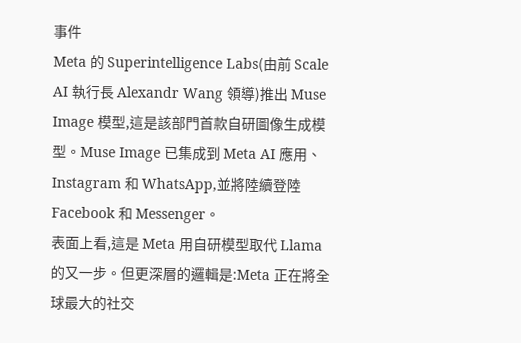事件
Meta 的 Superintelligence Labs(由前 Scale AI 執行長 Alexandr Wang 領導)推出 Muse Image 模型,這是該部門首款自研圖像生成模型。Muse Image 已集成到 Meta AI 應用、Instagram 和 WhatsApp,並將陸續登陸 Facebook 和 Messenger。
表面上看,這是 Meta 用自研模型取代 Llama 的又一步。但更深層的邏輯是:Meta 正在將全球最大的社交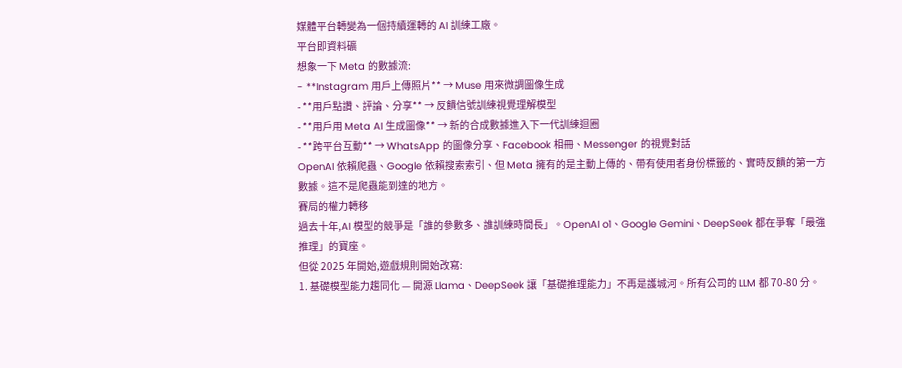媒體平台轉變為一個持續運轉的 AI 訓練工廠。
平台即資料礦
想象一下 Meta 的數據流:
- **Instagram 用戶上傳照片** → Muse 用來微調圖像生成
- **用戶點讚、評論、分享** → 反饋信號訓練視覺理解模型
- **用戶用 Meta AI 生成圖像** → 新的合成數據進入下一代訓練迴圈
- **跨平台互動** → WhatsApp 的圖像分享、Facebook 相冊、Messenger 的視覺對話
OpenAI 依賴爬蟲、Google 依賴搜索索引、但 Meta 擁有的是主動上傳的、帶有使用者身份標籤的、實時反饋的第一方數據。這不是爬蟲能到達的地方。
賽局的權力轉移
過去十年,AI 模型的競爭是「誰的參數多、誰訓練時間長」。OpenAI o1、Google Gemini、DeepSeek 都在爭奪「最強推理」的寶座。
但從 2025 年開始,遊戲規則開始改寫:
1. 基礎模型能力趨同化 — 開源 Llama、DeepSeek 讓「基礎推理能力」不再是護城河。所有公司的 LLM 都 70-80 分。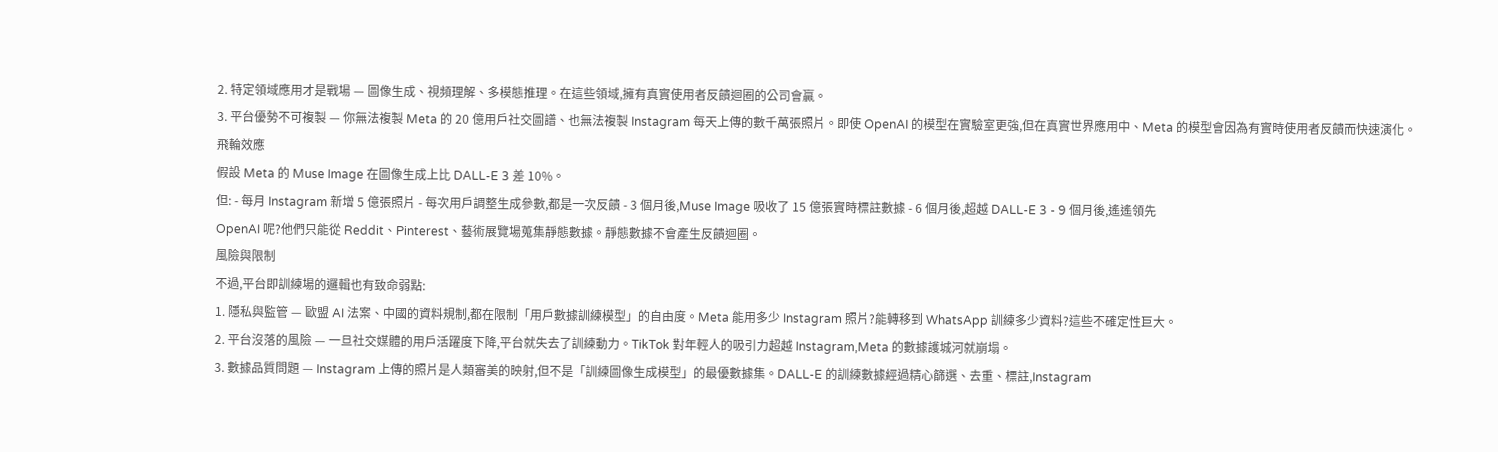2. 特定領域應用才是戰場 — 圖像生成、視頻理解、多模態推理。在這些領域,擁有真實使用者反饋迴圈的公司會贏。
3. 平台優勢不可複製 — 你無法複製 Meta 的 20 億用戶社交圖譜、也無法複製 Instagram 每天上傳的數千萬張照片。即使 OpenAI 的模型在實驗室更強,但在真實世界應用中、Meta 的模型會因為有實時使用者反饋而快速演化。
飛輪效應
假設 Meta 的 Muse Image 在圖像生成上比 DALL-E 3 差 10%。
但: - 每月 Instagram 新增 5 億張照片 - 每次用戶調整生成參數,都是一次反饋 - 3 個月後,Muse Image 吸收了 15 億張實時標註數據 - 6 個月後,超越 DALL-E 3 - 9 個月後,遙遙領先
OpenAI 呢?他們只能從 Reddit、Pinterest、藝術展覽場蒐集靜態數據。靜態數據不會產生反饋迴圈。
風險與限制
不過,平台即訓練場的邏輯也有致命弱點:
1. 隱私與監管 — 歐盟 AI 法案、中國的資料規制,都在限制「用戶數據訓練模型」的自由度。Meta 能用多少 Instagram 照片?能轉移到 WhatsApp 訓練多少資料?這些不確定性巨大。
2. 平台沒落的風險 — 一旦社交媒體的用戶活躍度下降,平台就失去了訓練動力。TikTok 對年輕人的吸引力超越 Instagram,Meta 的數據護城河就崩塌。
3. 數據品質問題 — Instagram 上傳的照片是人類審美的映射,但不是「訓練圖像生成模型」的最優數據集。DALL-E 的訓練數據經過精心篩選、去重、標註,Instagram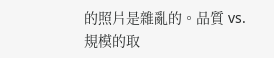的照片是雜亂的。品質 vs. 規模的取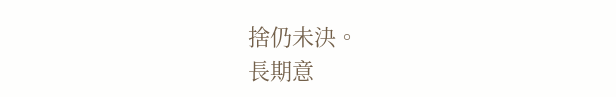捨仍未決。
長期意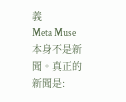義
Meta Muse 本身不是新聞。真正的新聞是: